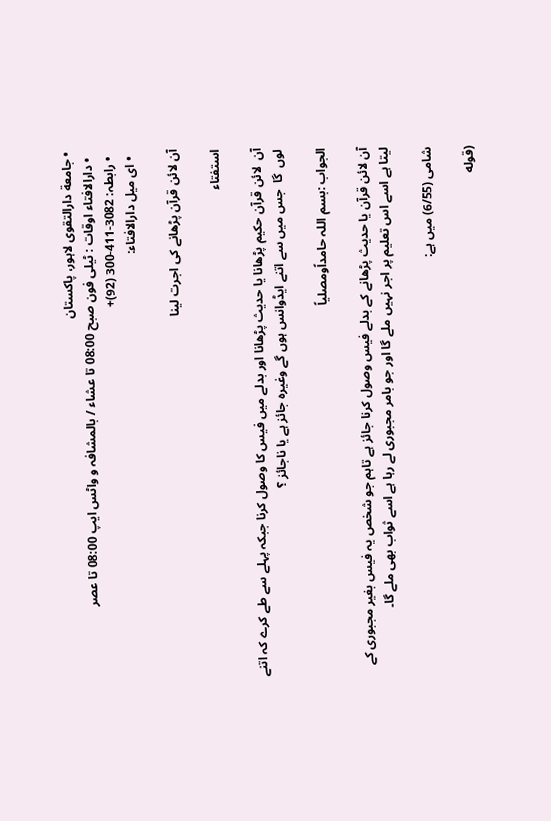• جامعة دارالتقوی لاہور، پاکستان
  • دارالافتاء اوقات : ٹیلی فون صبح 08:00 تا عشاء / بالمشافہ و واٹس ایپ 08:00 تا عصر
  • رابطہ: 3082-411-300 (92)+
  • ای میل دارالافتاء:

آن لائن قرآن پڑھانے کی اجرت لینا

استفتاء

آن  لائن قرآن حکیم پڑھانا یا حدیث پڑھانا اور بدلے میں فیس کا وصول کرنا جبکہ پہلے سے طے کرے کہ اتنے لوں  گا  جس میں سے اتنے ایڈوانس ہوں گے وغیرہ جائز ہے یا ناجائز ؟

الجواب :بسم اللہ حامداًومصلیاً

آن لائن قرآن یا حدیث پڑھانے کے بدلے فیس وصول کرنا جائز ہے تاہم جو شخص یہ فیس بغیر مجبوری کے لیتا ہے اسے اس تعلیم پر اجر نہیں ملے گا اور جو بامر مجبوری لے رہا ہے اسے ثواب بھی ملے گا۔

شامی (6/55) میں ہے:

(قوله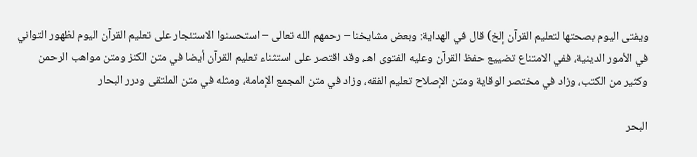ويفتى اليوم بصحتها لتعليم القرآن إلخ) قال في الهداية: وبعض مشايخنا – رحمهم الله تعالى – استحسنوا ‌الاستئجار على تعليم القرآن اليوم لظهور التواني في الأمور الدينية، ففي الامتناع تضييع حفظ القرآن وعليه الفتوى اهـ، وقد اقتصر على استثناء تعليم القرآن أيضا في متن الكنز ومتن مواهب الرحمن وكثير من الكتب، وزاد في مختصر الوقاية ومتن الإصلاح تعليم الفقه، وزاد في متن المجمع الإمامة، ومثله في متن الملتقى ودرر البحار

البحر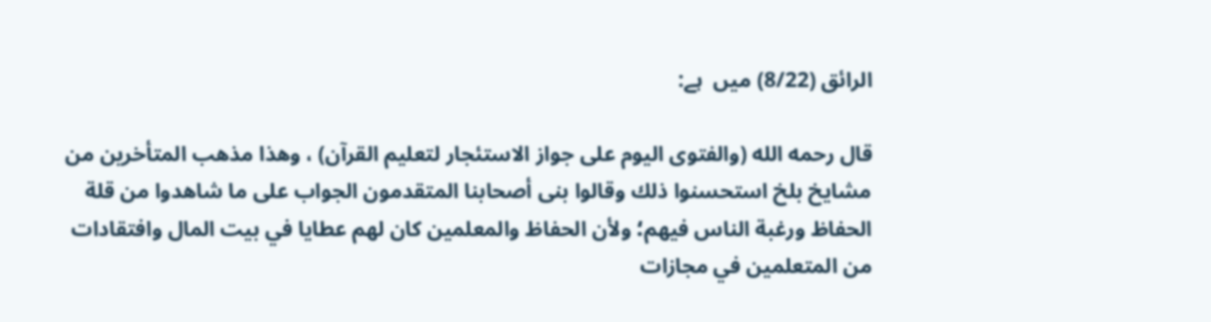الرائق (8/22) ميں  ہے:

قال رحمه الله (والفتوى اليوم ‌على ‌جواز ‌الاستئجار لتعليم القرآن) ، وهذا مذهب المتأخرين من مشايخ بلخ استحسنوا ذلك وقالوا بنى أصحابنا المتقدمون الجواب على ما شاهدوا من قلة الحفاظ ورغبة الناس فيهم؛ ولأن الحفاظ والمعلمين كان لهم عطايا في بيت المال وافتقادات من المتعلمين في مجازات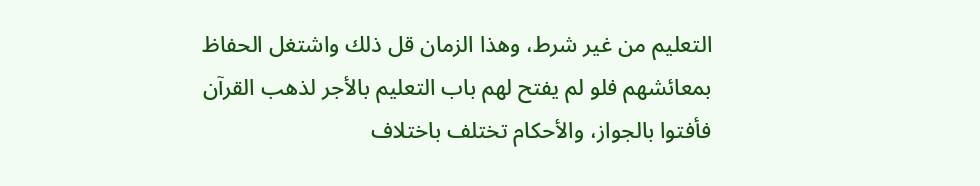التعليم من غير شرط، وهذا الزمان قل ذلك واشتغل الحفاظ بمعائشهم فلو لم يفتح لهم باب التعليم بالأجر لذهب القرآن فأفتوا بالجواز، والأحكام تختلف باختلاف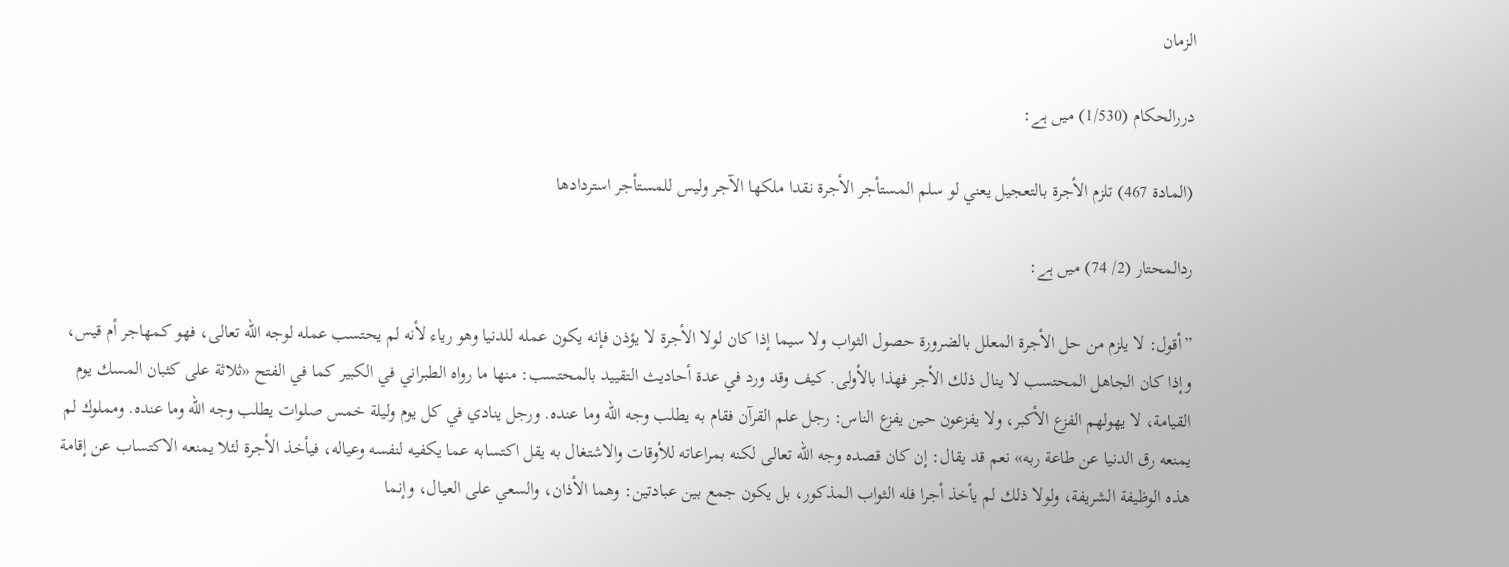الزمان

دررالحکام (1/530) میں ہے:

(المادة 467) تلزم ‌الأجرة ‌بالتعجيل يعني لو سلم المستأجر الأجرة نقدا ملكها الآجر وليس للمستأجر استردادها

ردالمحتار (2/ 74) میں ہے:

”أقول: لا يلزم من حل الأجرة المعلل بالضرورة حصول الثواب ولا سيما إذا كان لولا الأجرة لا يؤذن فإنه يكون عمله للدنيا وهو رياء لأنه لم يحتسب عمله لوجه الله تعالى، فهو كمهاجر أم قيس، وإذا كان الجاهل المحتسب لا ينال ذلك الأجر فهذا بالأولى. كيف وقد ورد في عدة أحاديث التقييد بالمحتسب: منها ما رواه الطبراني في الكبير كما في الفتح «ثلاثة على كثبان المسك يوم القيامة، لا يهولهم الفزع الأكبر، ولا يفزعون حين يفزع الناس: رجل علم القرآن فقام به يطلب وجه الله وما عنده. ورجل ينادي في كل يوم وليلة خمس صلوات يطلب وجه الله وما عنده. ومملوك لم يمنعه رق الدنيا عن طاعة ربه» نعم قد يقال: إن كان قصده وجه الله تعالى لكنه بمراعاته للأوقات والاشتغال به يقل اكتسابه عما يكفيه لنفسه وعياله، فيأخذ الأجرة لئلا يمنعه الاكتساب عن إقامة هذه الوظيفة الشريفة، ولولا ذلك لم يأخذ أجرا فله الثواب المذكور، بل يكون جمع بين عبادتين: وهما الأذان، والسعي على العيال، وإنما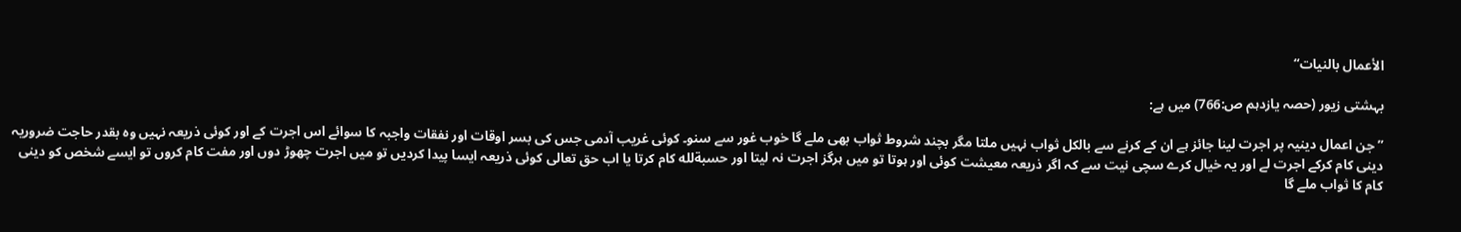الأعمال بالنيات“

بہشتی زیور (حصہ یازدہم ص:766) میں ہے:

’’جن اعمال دینیہ پر اجرت لینا جائز ہے ان کے کرنے سے بالکل ثواب نہیں ملتا مگر بچند شروط ثواب بھی ملے گا خوب غور سے سنو۔ کوئی غریب آدمی جس کی بسر اوقات اور نفقات واجبہ کا سوائے اس اجرت کے اور کوئی ذریعہ نہیں وہ بقدر حاجت ضروریہ دینی کام کرکے اجرت لے اور یہ خیال کرے سچی نیت سے کہ اگر ذریعہ معیشت کوئی اور ہوتا تو میں ہرگز اجرت نہ لیتا اور حسبةلله کام کرتا یا اب حق تعالی کوئی ذریعہ ایسا پیدا کردیں تو میں اجرت چھوڑ دوں اور مفت کام کروں تو ایسے شخص کو دینی کام کا ثواب ملے گا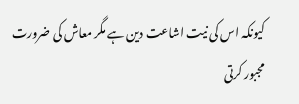کیونکہ اس کی نیت اشاعت دین ہے مگر معاش کی ضرورت مجبور کرتی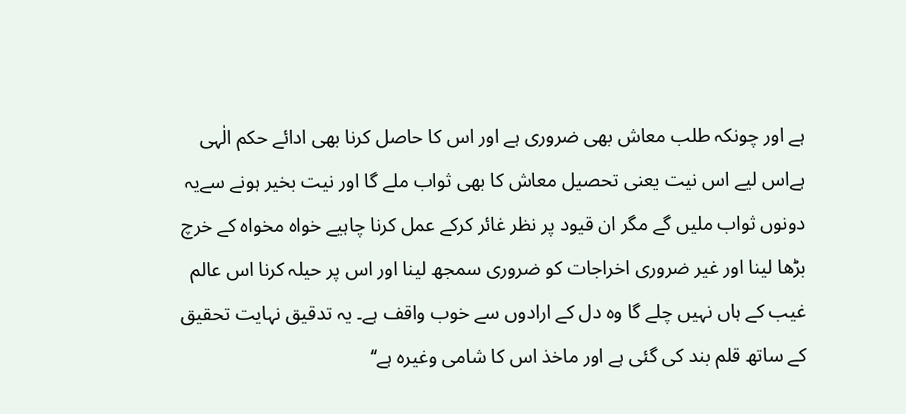ہے اور چونکہ طلب معاش بھی ضروری ہے اور اس کا حاصل کرنا بھی ادائے حکم الٰہی ہےاس لیے اس نیت یعنی تحصیل معاش کا بھی ثواب ملے گا اور نیت بخیر ہونے سےیہ دونوں ثواب ملیں گے مگر ان قیود پر نظر غائر کرکے عمل کرنا چاہیے خواہ مخواہ کے خرچ بڑھا لینا اور غیر ضروری اخراجات کو ضروری سمجھ لینا اور اس پر حیلہ کرنا اس عالم غیب کے ہاں نہیں چلے گا وہ دل کے ارادوں سے خوب واقف ہے۔ یہ تدقیق نہایت تحقیق کے ساتھ قلم بند کی گئی ہے اور ماخذ اس کا شامی وغیرہ ہے‘‘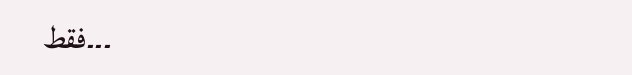۔۔۔فقط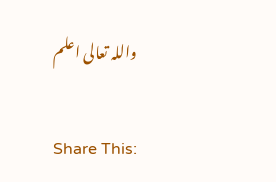واللہ تعالی اعلم

Share This: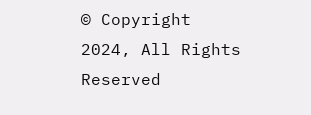© Copyright 2024, All Rights Reserved